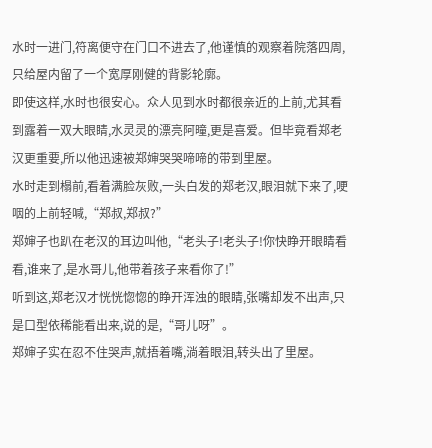水时一进门,符离便守在门口不进去了,他谨慎的观察着院落四周,只给屋内留了一个宽厚刚健的背影轮廓。
即使这样,水时也很安心。众人见到水时都很亲近的上前,尤其看到露着一双大眼睛,水灵灵的漂亮阿曈,更是喜爱。但毕竟看郑老汉更重要,所以他迅速被郑婶哭哭啼啼的带到里屋。
水时走到榻前,看着满脸灰败,一头白发的郑老汉,眼泪就下来了,哽咽的上前轻喊,“郑叔,郑叔?”
郑婶子也趴在老汉的耳边叫他,“老头子!老头子!你快睁开眼睛看看,谁来了,是水哥儿,他带着孩子来看你了!”
听到这,郑老汉才恍恍惚惚的睁开浑浊的眼睛,张嘴却发不出声,只是口型依稀能看出来,说的是,“哥儿呀”。
郑婶子实在忍不住哭声,就捂着嘴,淌着眼泪,转头出了里屋。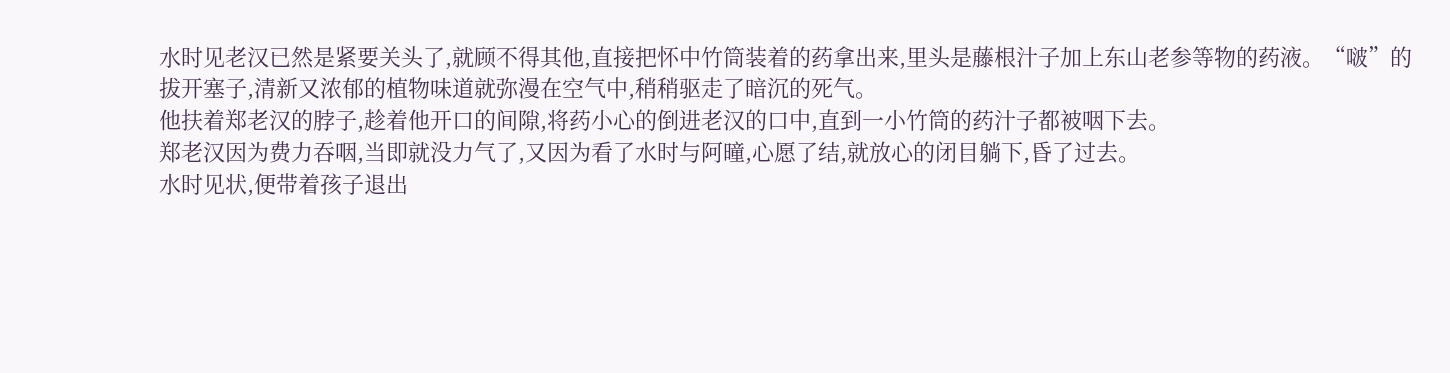水时见老汉已然是紧要关头了,就顾不得其他,直接把怀中竹筒装着的药拿出来,里头是藤根汁子加上东山老参等物的药液。“啵”的拔开塞子,清新又浓郁的植物味道就弥漫在空气中,稍稍驱走了暗沉的死气。
他扶着郑老汉的脖子,趁着他开口的间隙,将药小心的倒进老汉的口中,直到一小竹筒的药汁子都被咽下去。
郑老汉因为费力吞咽,当即就没力气了,又因为看了水时与阿曈,心愿了结,就放心的闭目躺下,昏了过去。
水时见状,便带着孩子退出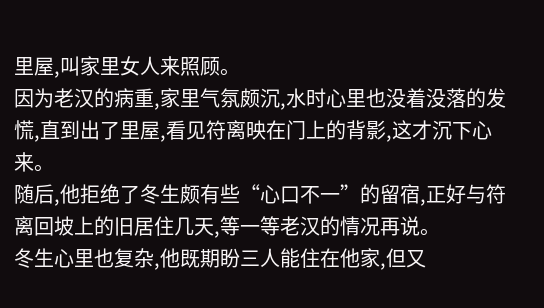里屋,叫家里女人来照顾。
因为老汉的病重,家里气氛颇沉,水时心里也没着没落的发慌,直到出了里屋,看见符离映在门上的背影,这才沉下心来。
随后,他拒绝了冬生颇有些“心口不一”的留宿,正好与符离回坡上的旧居住几天,等一等老汉的情况再说。
冬生心里也复杂,他既期盼三人能住在他家,但又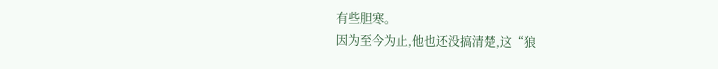有些胆寒。
因为至今为止,他也还没搞清楚,这“狼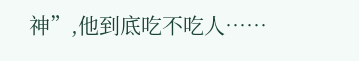神”,他到底吃不吃人……